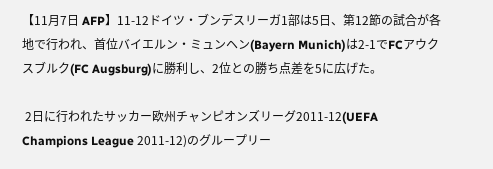【11月7日 AFP】11-12ドイツ・ブンデスリーガ1部は5日、第12節の試合が各地で行われ、首位バイエルン・ミュンヘン(Bayern Munich)は2-1でFCアウクスブルク(FC Augsburg)に勝利し、2位との勝ち点差を5に広げた。

 2日に行われたサッカー欧州チャンピオンズリーグ2011-12(UEFA Champions League 2011-12)のグループリー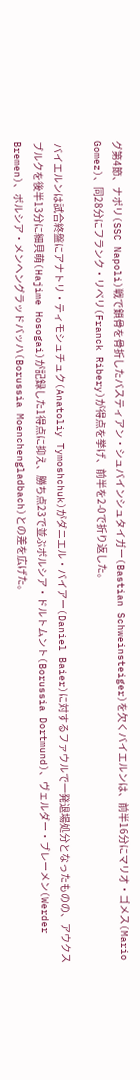グ第4節、ナポリ(SSC Napoli)戦で鎖骨を骨折したバスティアン・シュバインシュタイガー(Bastian Schweinsteiger)を欠くバイエルンは、前半16分にマリオ・ゴメス(Mario Gomez)、同28分にフランク・リベリ(Franck Ribery)が得点を挙げ、前半を2-0で折り返した。

 バイエルンは試合終盤にアナトリ・ティモシュチュク(Anatoliy Tymoshchuk)がダニエル・バイアー(Daniel Baier)に対するファウルで一発退場処分となったものの、アウクスブルクを後半13分に細貝萌(Hajime Hosogai)が記録した1得点に抑え、勝ち点23で並ぶボルシア・ドルトムント(Borussia Dortmund)、ヴェルダー・ブレーメン(Werder Bremen)、ボルシア・メンヘングラッドバッハ(Borussia Moenchengladbach)との差を広げた。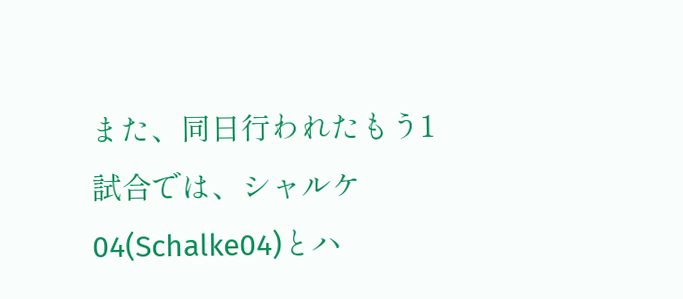また、同日行われたもう1試合では、シャルケ04(Schalke04)とハ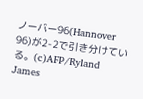ノーバー96(Hannover 96)が2-2で引き分けている。(c)AFP/Ryland James